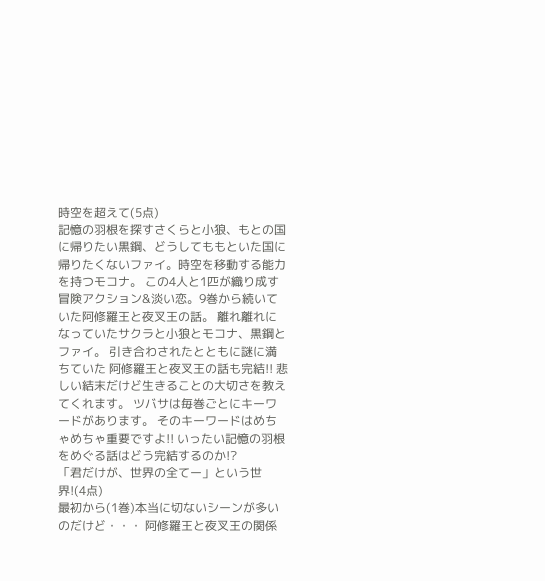時空を超えて(5点)
記憶の羽根を探すさくらと小狼、もとの国に帰りたい黒鋼、どうしてももといた国に帰りたくないファイ。時空を移動する能力を持つモコナ。 この4人と1匹が織り成す冒険アクション&淡い恋。9巻から続いていた阿修羅王と夜叉王の話。 離れ離れになっていたサクラと小狼とモコナ、黒鋼とファイ。 引き合わされたとともに謎に満ちていた 阿修羅王と夜叉王の話も完結!! 悲しい結末だけど生きることの大切さを教えてくれます。 ツバサは毎巻ごとにキーワードがあります。 そのキーワードはめちゃめちゃ重要ですよ!! いったい記憶の羽根をめぐる話はどう完結するのか!?
「君だけが、世界の全てー」という世界!(4点)
最初から(1巻)本当に切ないシーンが多いのだけど・・・ 阿修羅王と夜叉王の関係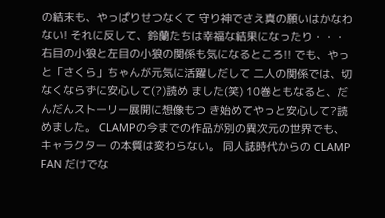の結末も、やっぱりせつなくて 守り神でさえ真の願いはかなわない! それに反して、鈴蘭たちは幸福な結果になったり・・・ 右目の小狼と左目の小狼の関係も気になるところ!! でも、やっと「さくら」ちゃんが元気に活躍しだして 二人の関係では、切なくならずに安心して(?)読め ました(笑) 10巻ともなると、だんだんストーリー展開に想像もつ き始めてやっと安心して?読めました。 CLAMPの今までの作品が別の異次元の世界でも、キャラクター の本質は変わらない。 同人誌時代からの CLAMP FAN だけでな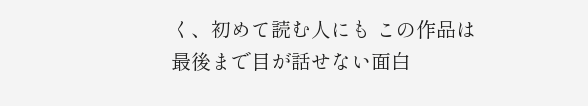く、初めて読む人にも この作品は最後まで目が話せない面白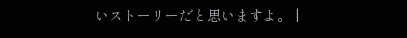いストーリーだと思いますよ。 |